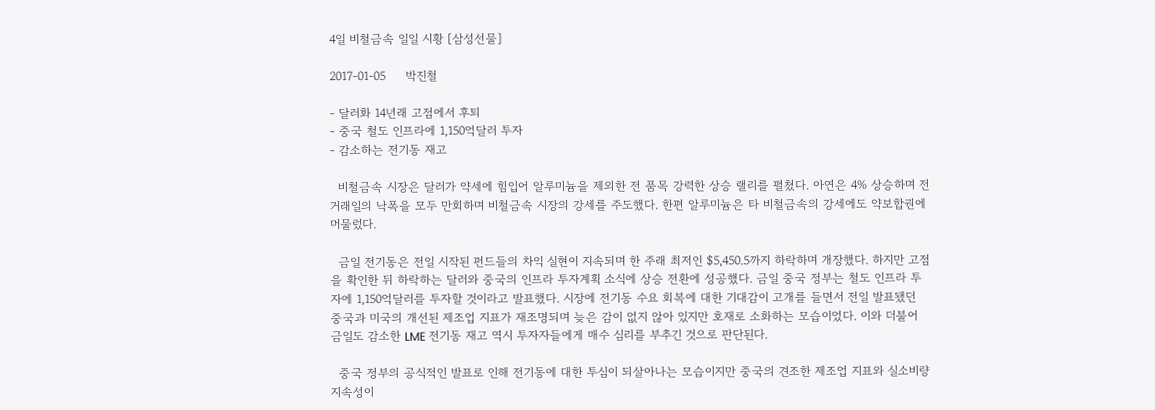4일 비철금속 일일 시황 [삼성선물]

2017-01-05     박진철

- 달러화 14년래 고점에서 후퇴
- 중국 철도 인프라에 1,150억달러 투자
- 감소하는 전기동 재고

  비철금속 시장은 달러가 약세에 힘입어 알루미늄을 제외한 전 품목 강력한 상승 랠리를 펼쳤다. 아연은 4% 상승하며 전 거래일의 낙폭을 모두 만회하며 비철금속 시장의 강세를 주도했다. 한편 알루미늄은 타 비철금속의 강세에도 약보합권에 머물렀다.

  금일 전기동은 전일 시작된 펀드들의 차익 실현이 지속되며 한 주래 최저인 $5,450.5까지 하락하며 개장했다. 하지만 고점을 확인한 뒤 하락하는 달러와 중국의 인프라 투자계획 소식에 상승 전환에 성공했다. 금일 중국 정부는 철도 인프라 투자에 1,150억달러를 투자할 것이라고 발표했다. 시장에 전기동 수요 회복에 대한 기대감이 고개를 들면서 전일 발표됐던 중국과 미국의 개선된 제조업 지표가 재조명되며 늦은 감이 없지 않아 있지만 호재로 소화하는 모습이었다. 이와 더불어 금일도 감소한 LME 전기동 재고 역시 투자자들에게 매수 심리를 부추긴 것으로 판단된다.

  중국 정부의 공식적인 발표로 인해 전기동에 대한 투심이 되살아나는 모습이지만 중국의 견조한 제조업 지표와 실소비량 지속성이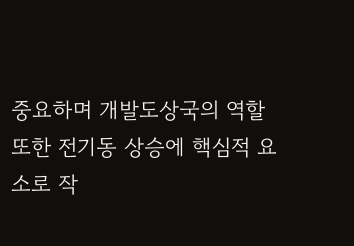중요하며 개발도상국의 역할 또한 전기동 상승에 핵심적 요소로 작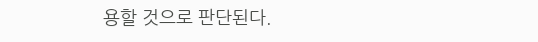용할 것으로 판단된다.